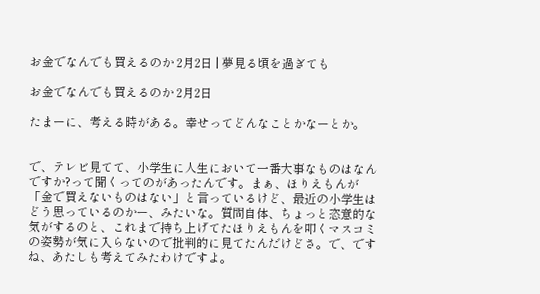お金でなんでも買えるのか 2月2日 | 夢見る頃を過ぎても

お金でなんでも買えるのか 2月2日

たまーに、考える時がある。幸せってどんなことかなーとか。


で、テレビ見てて、小学生に人生において一番大事なものはなんですか?って聞くってのがあったんです。まぁ、ほりえもんが「金で買えないものはない」と言っているけど、最近の小学生はどう思っているのかー、みたいな。質問自体、ちょっと恣意的な気がするのと、これまで持ち上げてたほりえもんを叩くマスコミの姿勢が気に入らないので批判的に見てたんだけどさ。で、ですね、あたしも考えてみたわけですよ。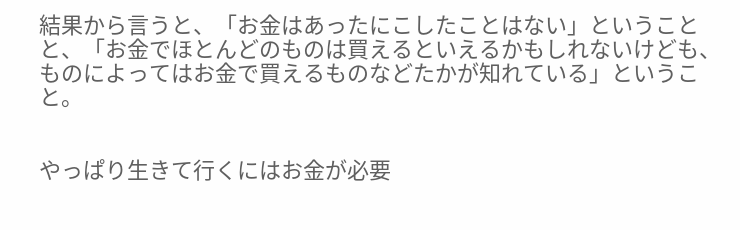結果から言うと、「お金はあったにこしたことはない」ということと、「お金でほとんどのものは買えるといえるかもしれないけども、ものによってはお金で買えるものなどたかが知れている」ということ。


やっぱり生きて行くにはお金が必要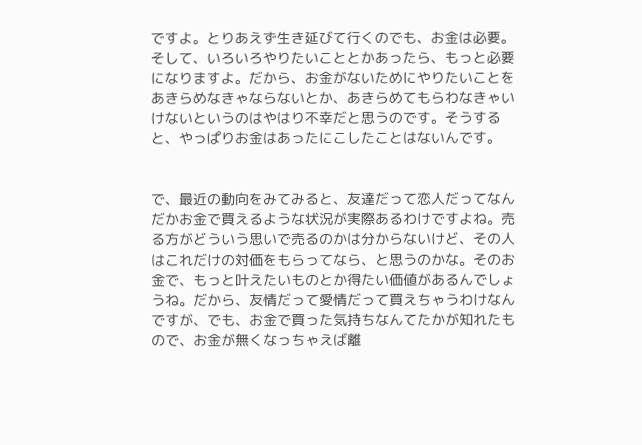ですよ。とりあえず生き延びて行くのでも、お金は必要。そして、いろいろやりたいこととかあったら、もっと必要になりますよ。だから、お金がないためにやりたいことをあきらめなきゃならないとか、あきらめてもらわなきゃいけないというのはやはり不幸だと思うのです。そうすると、やっぱりお金はあったにこしたことはないんです。


で、最近の動向をみてみると、友達だって恋人だってなんだかお金で買えるような状況が実際あるわけですよね。売る方がどういう思いで売るのかは分からないけど、その人はこれだけの対価をもらってなら、と思うのかな。そのお金で、もっと叶えたいものとか得たい価値があるんでしょうね。だから、友情だって愛情だって買えちゃうわけなんですが、でも、お金で買った気持ちなんてたかが知れたもので、お金が無くなっちゃえば離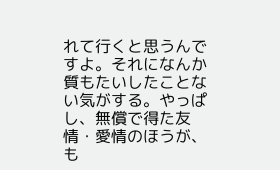れて行くと思うんですよ。それになんか質もたいしたことない気がする。やっぱし、無償で得た友情・愛情のほうが、も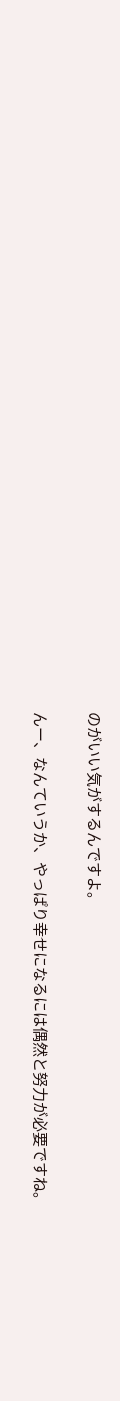のがいい気がするんですよ。


んー、なんていうか、やっぱり幸せになるには偶然と努力が必要ですね。